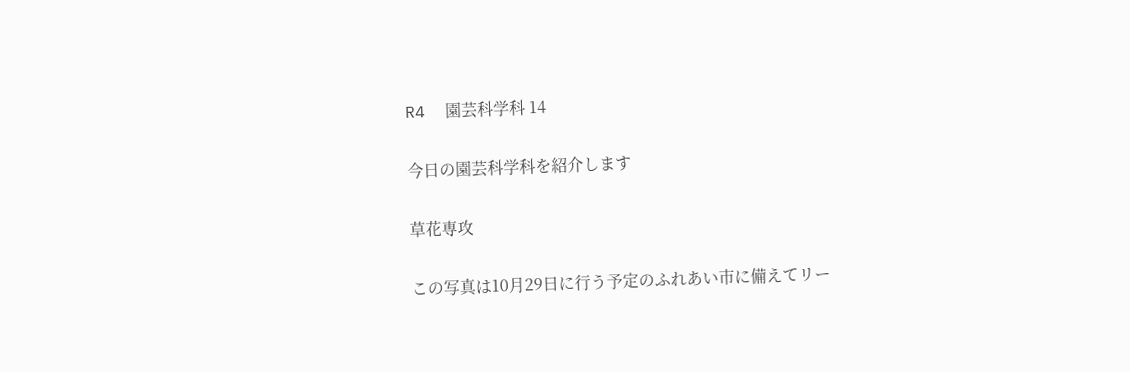R4  園芸科学科 14

今日の園芸科学科を紹介します

草花専攻

この写真は10月29日に行う予定のふれあい市に備えてリー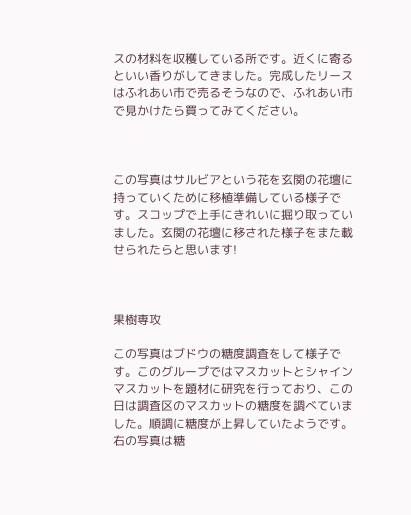スの材料を収穫している所です。近くに寄るといい香りがしてきました。完成したリースはふれあい市で売るそうなので、ふれあい市で見かけたら買ってみてください。



この写真はサルビアという花を玄関の花壇に持っていくために移植準備している様子です。スコップで上手にきれいに掘り取っていました。玄関の花壇に移された様子をまた載せられたらと思います!



果樹専攻

この写真はブドウの糖度調査をして様子です。このグループではマスカットとシャインマスカットを題材に研究を行っており、この日は調査区のマスカットの糖度を調べていました。順調に糖度が上昇していたようです。右の写真は糖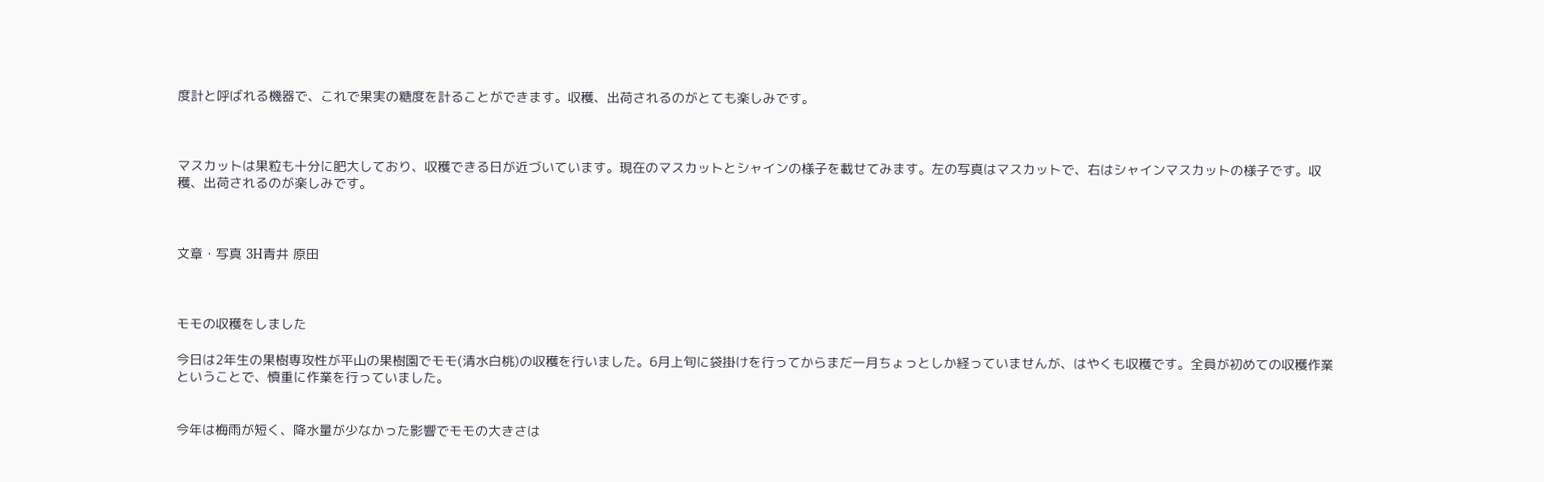度計と呼ばれる機器で、これで果実の糖度を計ることができます。収穫、出荷されるのがとても楽しみです。



マスカットは果粒も十分に肥大しており、収穫できる日が近づいています。現在のマスカットとシャインの様子を載せてみます。左の写真はマスカットで、右はシャインマスカットの様子です。収穫、出荷されるのが楽しみです。



文章・写真 3H青井 原田



モモの収穫をしました

今日は2年生の果樹専攻性が平山の果樹園でモモ(清水白桃)の収穫を行いました。6月上旬に袋掛けを行ってからまだ一月ちょっとしか経っていませんが、はやくも収穫です。全員が初めての収穫作業ということで、慎重に作業を行っていました。


今年は梅雨が短く、降水量が少なかった影響でモモの大きさは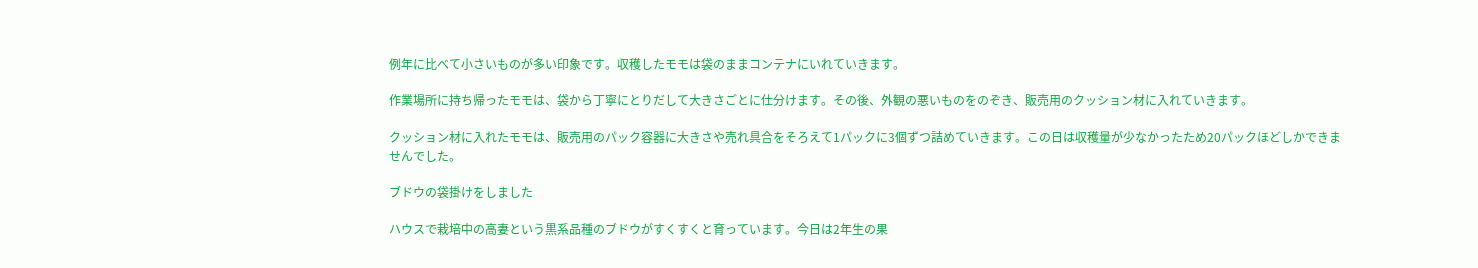例年に比べて小さいものが多い印象です。収穫したモモは袋のままコンテナにいれていきます。

作業場所に持ち帰ったモモは、袋から丁寧にとりだして大きさごとに仕分けます。その後、外観の悪いものをのぞき、販売用のクッション材に入れていきます。

クッション材に入れたモモは、販売用のパック容器に大きさや売れ具合をそろえて1パックに3個ずつ詰めていきます。この日は収穫量が少なかったため20パックほどしかできませんでした。

ブドウの袋掛けをしました

ハウスで栽培中の高妻という黒系品種のブドウがすくすくと育っています。今日は2年生の果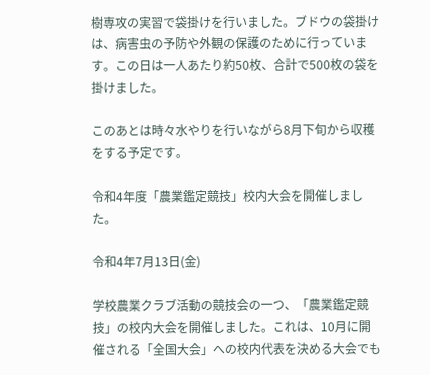樹専攻の実習で袋掛けを行いました。ブドウの袋掛けは、病害虫の予防や外観の保護のために行っています。この日は一人あたり約50枚、合計で500枚の袋を掛けました。

このあとは時々水やりを行いながら8月下旬から収穫をする予定です。

令和4年度「農業鑑定競技」校内大会を開催しました。

令和4年7月13日(金)

学校農業クラブ活動の競技会の一つ、「農業鑑定競技」の校内大会を開催しました。これは、10月に開催される「全国大会」への校内代表を決める大会でも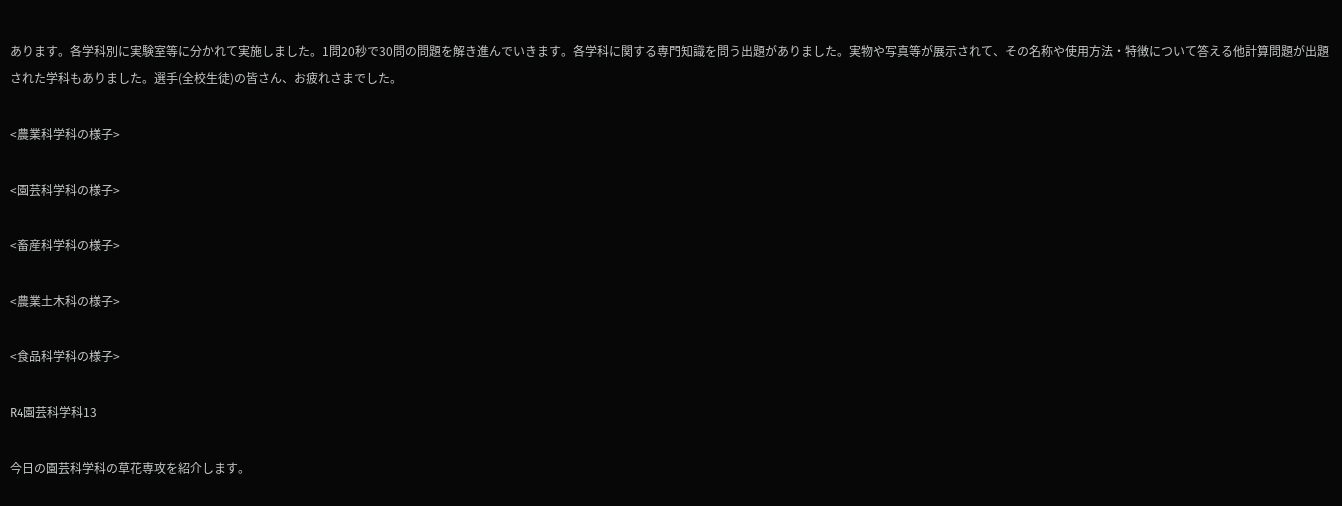あります。各学科別に実験室等に分かれて実施しました。1問20秒で30問の問題を解き進んでいきます。各学科に関する専門知識を問う出題がありました。実物や写真等が展示されて、その名称や使用方法・特徴について答える他計算問題が出題された学科もありました。選手(全校生徒)の皆さん、お疲れさまでした。

<農業科学科の様子>

<園芸科学科の様子>

<畜産科学科の様子>

<農業土木科の様子>

<食品科学科の様子>

R4園芸科学科13

今日の園芸科学科の草花専攻を紹介します。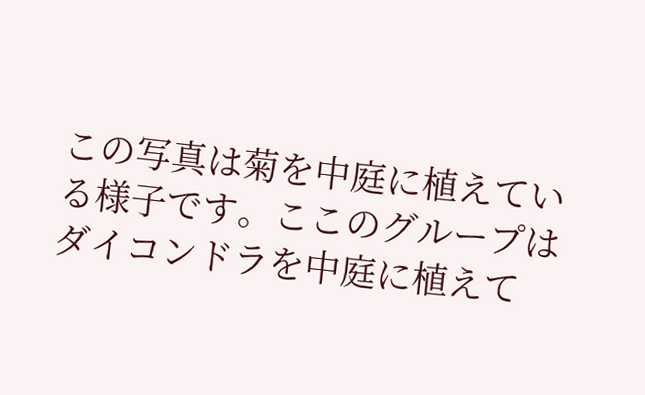この写真は菊を中庭に植えている様子です。ここのグループはダイコンドラを中庭に植えて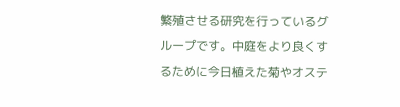繁殖させる研究を行っているグループです。中庭をより良くするために今日植えた菊やオステ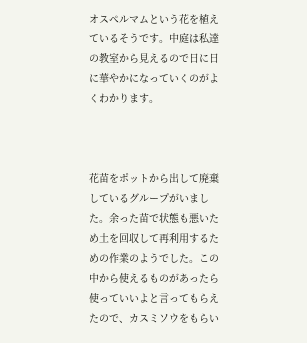オスペルマムという花を植えているそうです。中庭は私達の教室から見えるので日に日に華やかになっていくのがよくわかります。



花苗をポットから出して廃棄しているグループがいました。余った苗で状態も悪いため土を回収して再利用するための作業のようでした。この中から使えるものがあったら使っていいよと言ってもらえたので、カスミソウをもらい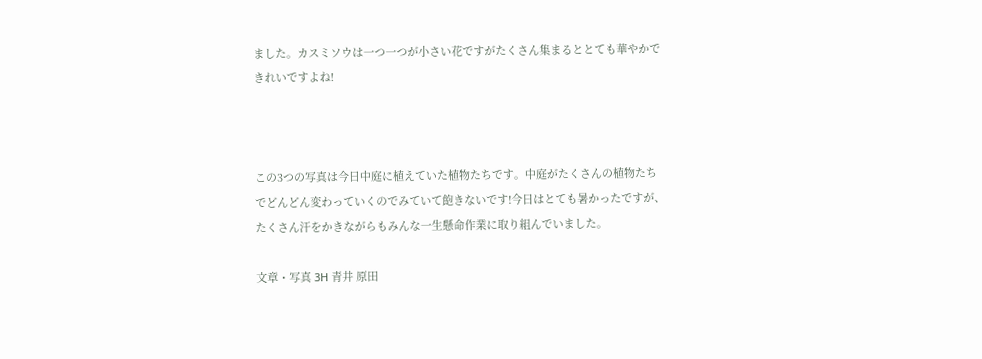ました。カスミソウは一つ一つが小さい花ですがたくさん集まるととても華やかできれいですよね!



この3つの写真は今日中庭に植えていた植物たちです。中庭がたくさんの植物たちでどんどん変わっていくのでみていて飽きないです!今日はとても暑かったですが、たくさん汗をかきながらもみんな一生懸命作業に取り組んでいました。

文章・写真 3H 青井 原田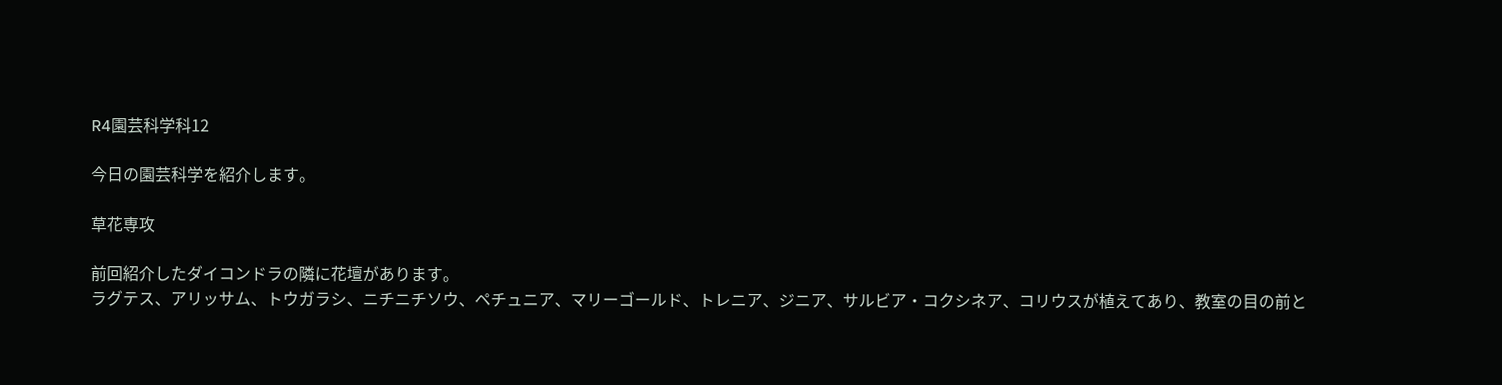R4園芸科学科12

今日の園芸科学を紹介します。

草花専攻

前回紹介したダイコンドラの隣に花壇があります。
ラグテス、アリッサム、トウガラシ、ニチニチソウ、ペチュニア、マリーゴールド、トレニア、ジニア、サルビア・コクシネア、コリウスが植えてあり、教室の目の前と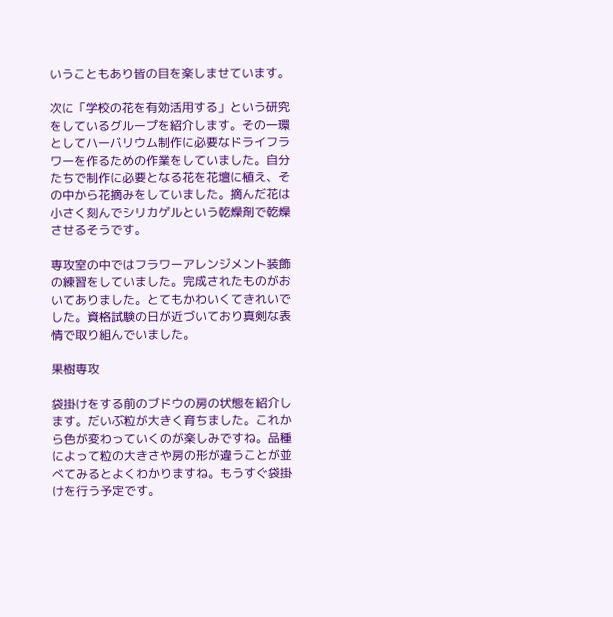いうこともあり皆の目を楽しませています。

次に「学校の花を有効活用する」という研究をしているグループを紹介します。その一環としてハーバリウム制作に必要なドライフラワーを作るための作業をしていました。自分たちで制作に必要となる花を花壇に植え、その中から花摘みをしていました。摘んだ花は小さく刻んでシリカゲルという乾燥剤で乾燥させるそうです。

専攻室の中ではフラワーアレンジメント装飾の練習をしていました。完成されたものがおいてありました。とてもかわいくてきれいでした。資格試験の日が近づいており真剣な表情で取り組んでいました。

果樹専攻

袋掛けをする前のブドウの房の状態を紹介します。だいぶ粒が大きく育ちました。これから色が変わっていくのが楽しみですね。品種によって粒の大きさや房の形が違うことが並べてみるとよくわかりますね。もうすぐ袋掛けを行う予定です。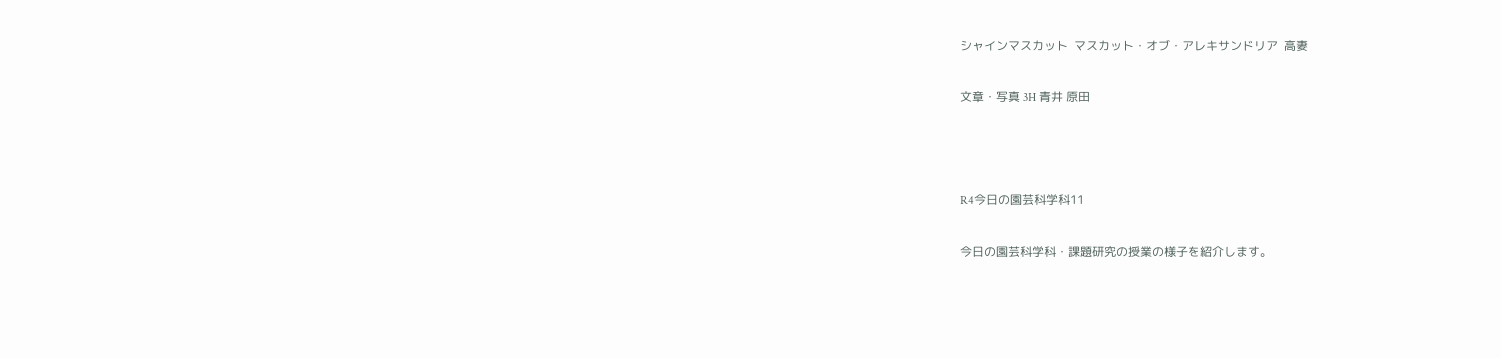シャインマスカット  マスカット・オブ・アレキサンドリア  高妻

文章・写真 3H 青井 原田



R4今日の園芸科学科11

今日の園芸科学科・課題研究の授業の様子を紹介します。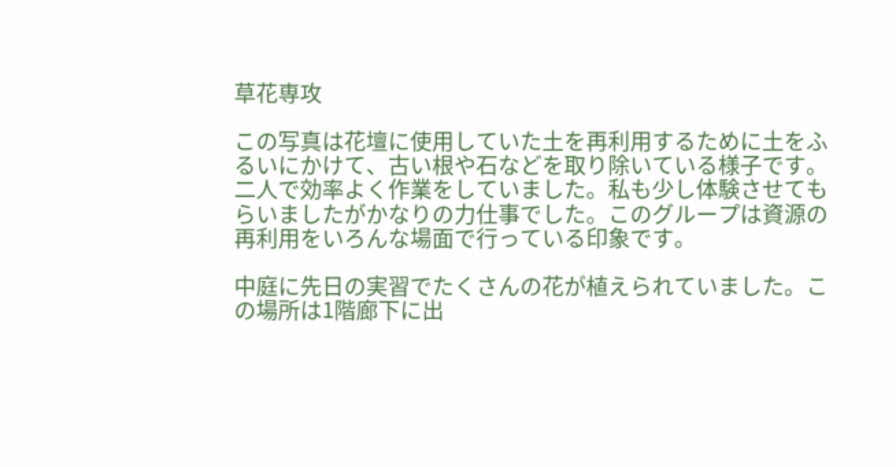草花専攻

この写真は花壇に使用していた土を再利用するために土をふるいにかけて、古い根や石などを取り除いている様子です。二人で効率よく作業をしていました。私も少し体験させてもらいましたがかなりの力仕事でした。このグループは資源の再利用をいろんな場面で行っている印象です。

中庭に先日の実習でたくさんの花が植えられていました。この場所は1階廊下に出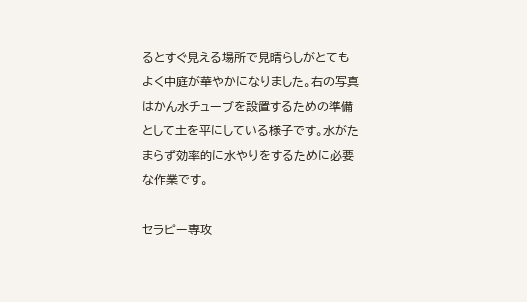るとすぐ見える場所で見晴らしがとてもよく中庭が華やかになりました。右の写真はかん水チューブを設置するための準備として土を平にしている様子です。水がたまらず効率的に水やりをするために必要な作業です。

セラピー専攻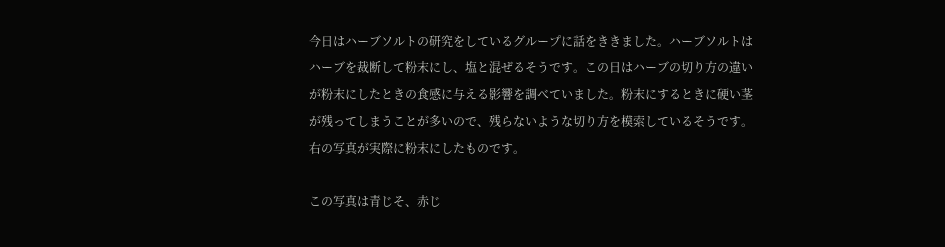今日はハーブソルトの研究をしているグループに話をききました。ハーブソルトはハーブを裁断して粉末にし、塩と混ぜるそうです。この日はハーブの切り方の違いが粉末にしたときの食感に与える影響を調べていました。粉末にするときに硬い茎が残ってしまうことが多いので、残らないような切り方を模索しているそうです。右の写真が実際に粉末にしたものです。

この写真は青じそ、赤じ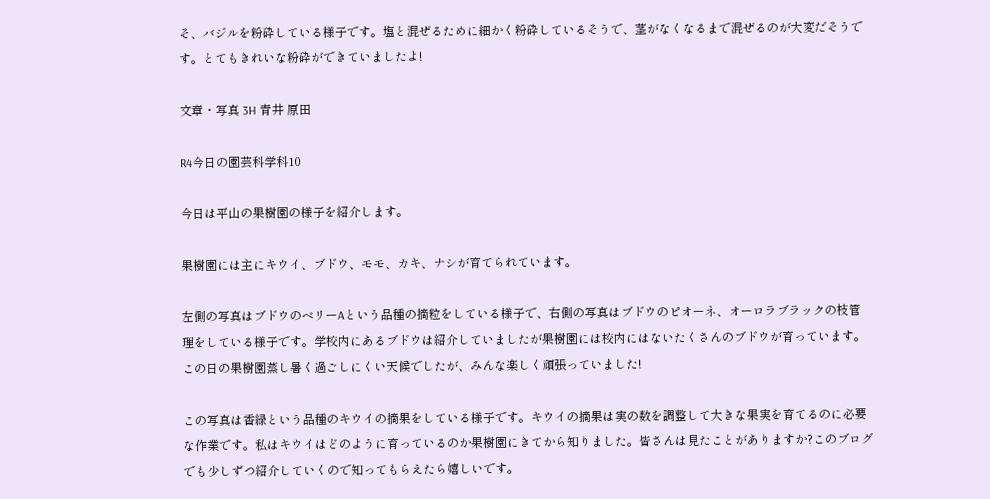そ、バジルを粉砕している様子です。塩と混ぜるために細かく粉砕しているそうで、茎がなくなるまで混ぜるのが大変だそうです。とてもきれいな粉砕ができていましたよ!

文章・写真 3H 青井 原田

R4今日の園芸科学科10

今日は平山の果樹園の様子を紹介します。

果樹園には主にキウイ、ブドウ、モモ、カキ、ナシが育てられています。

左側の写真はブドウのベリーAという品種の摘粒をしている様子で、右側の写真はブドウのピオーネ、オーロラブラックの枝管理をしている様子です。学校内にあるブドウは紹介していましたが果樹園には校内にはないたくさんのブドウが育っています。この日の果樹園蒸し暑く過ごしにくい天候でしたが、みんな楽しく頑張っていました!

この写真は香緑という品種のキウイの摘果をしている様子です。キウイの摘果は実の数を調整して大きな果実を育てるのに必要な作業です。私はキウイはどのように育っているのか果樹園にきてから知りました。皆さんは見たことがありますか?このブログでも少しずつ紹介していくので知ってもらえたら嬉しいです。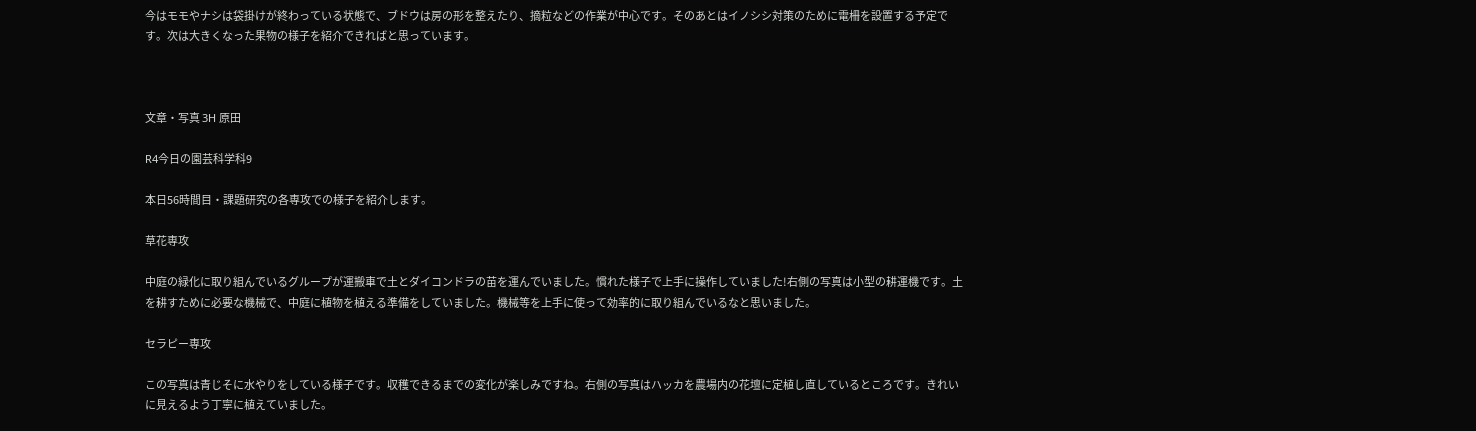今はモモやナシは袋掛けが終わっている状態で、ブドウは房の形を整えたり、摘粒などの作業が中心です。そのあとはイノシシ対策のために電柵を設置する予定です。次は大きくなった果物の様子を紹介できればと思っています。



文章・写真 3H 原田

R4今日の園芸科学科9

本日56時間目・課題研究の各専攻での様子を紹介します。

草花専攻

中庭の緑化に取り組んでいるグループが運搬車で土とダイコンドラの苗を運んでいました。慣れた様子で上手に操作していました!右側の写真は小型の耕運機です。土を耕すために必要な機械で、中庭に植物を植える準備をしていました。機械等を上手に使って効率的に取り組んでいるなと思いました。

セラピー専攻

この写真は青じそに水やりをしている様子です。収穫できるまでの変化が楽しみですね。右側の写真はハッカを農場内の花壇に定植し直しているところです。きれいに見えるよう丁寧に植えていました。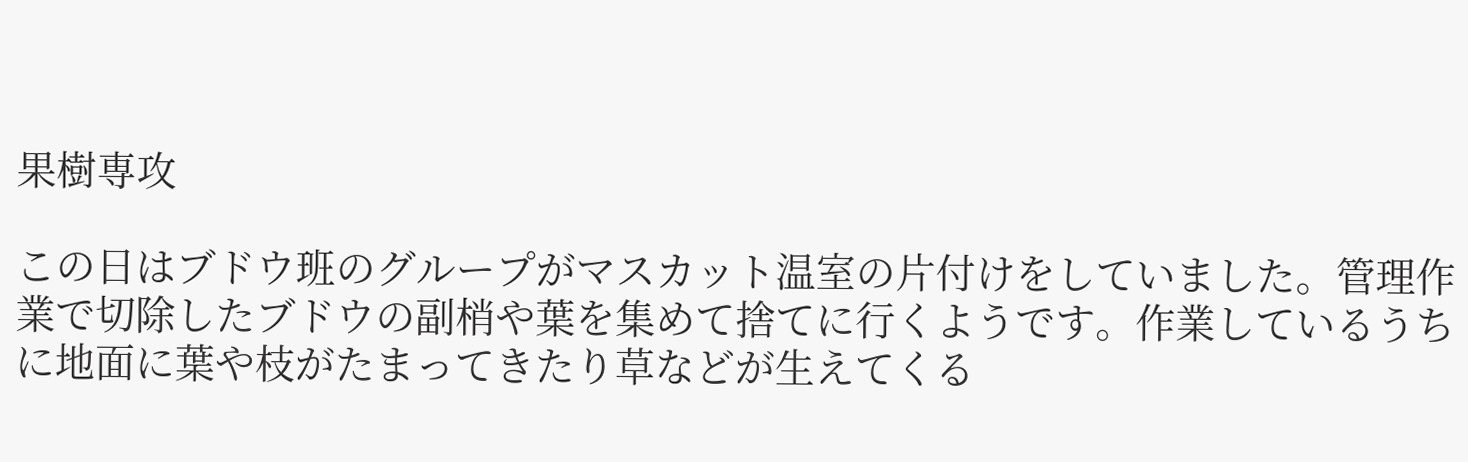果樹専攻

この日はブドウ班のグループがマスカット温室の片付けをしていました。管理作業で切除したブドウの副梢や葉を集めて捨てに行くようです。作業しているうちに地面に葉や枝がたまってきたり草などが生えてくる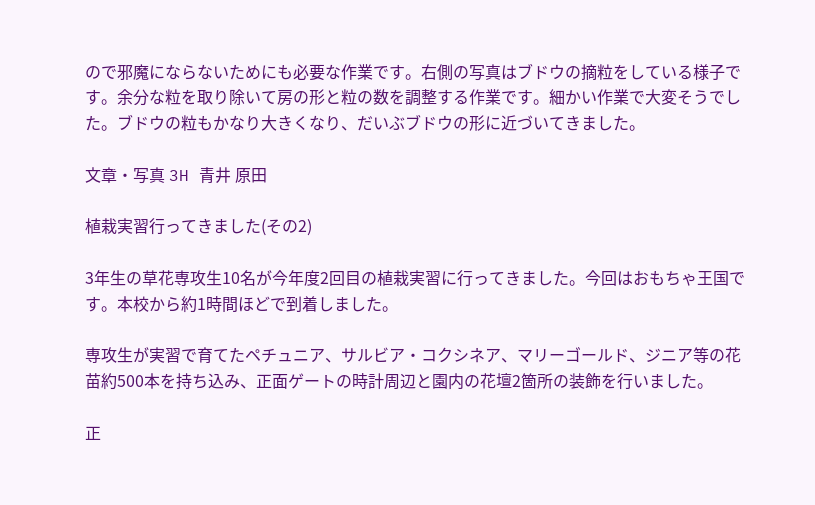ので邪魔にならないためにも必要な作業です。右側の写真はブドウの摘粒をしている様子です。余分な粒を取り除いて房の形と粒の数を調整する作業です。細かい作業で大変そうでした。ブドウの粒もかなり大きくなり、だいぶブドウの形に近づいてきました。

文章・写真 3H 青井 原田

植栽実習行ってきました(その2)

3年生の草花専攻生10名が今年度2回目の植栽実習に行ってきました。今回はおもちゃ王国です。本校から約1時間ほどで到着しました。

専攻生が実習で育てたペチュニア、サルビア・コクシネア、マリーゴールド、ジニア等の花苗約500本を持ち込み、正面ゲートの時計周辺と園内の花壇2箇所の装飾を行いました。

正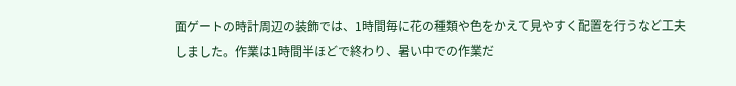面ゲートの時計周辺の装飾では、1時間毎に花の種類や色をかえて見やすく配置を行うなど工夫しました。作業は1時間半ほどで終わり、暑い中での作業だ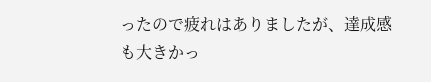ったので疲れはありましたが、達成感も大きかっ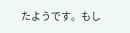たようです。もし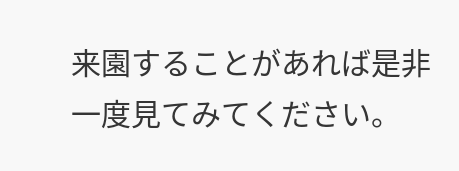来園することがあれば是非一度見てみてください。